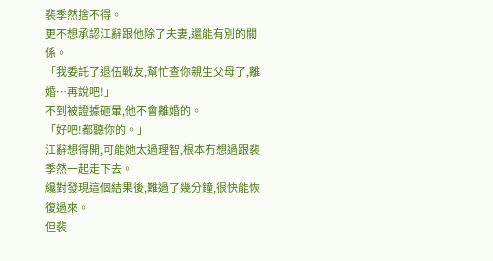裴季然捨不得。
更不想承認江辭跟他除了夫妻,還能有別的關係。
「我委託了退伍戰友,幫忙查你親生父母了,離婚…再說吧!」
不到被證據砸暈,他不會離婚的。
「好吧!都聽你的。」
江辭想得開,可能她太過理智,根本冇想過跟裴季然一起走下去。
纔對發現這個結果後,難過了幾分鐘,很快能恢復過來。
但裴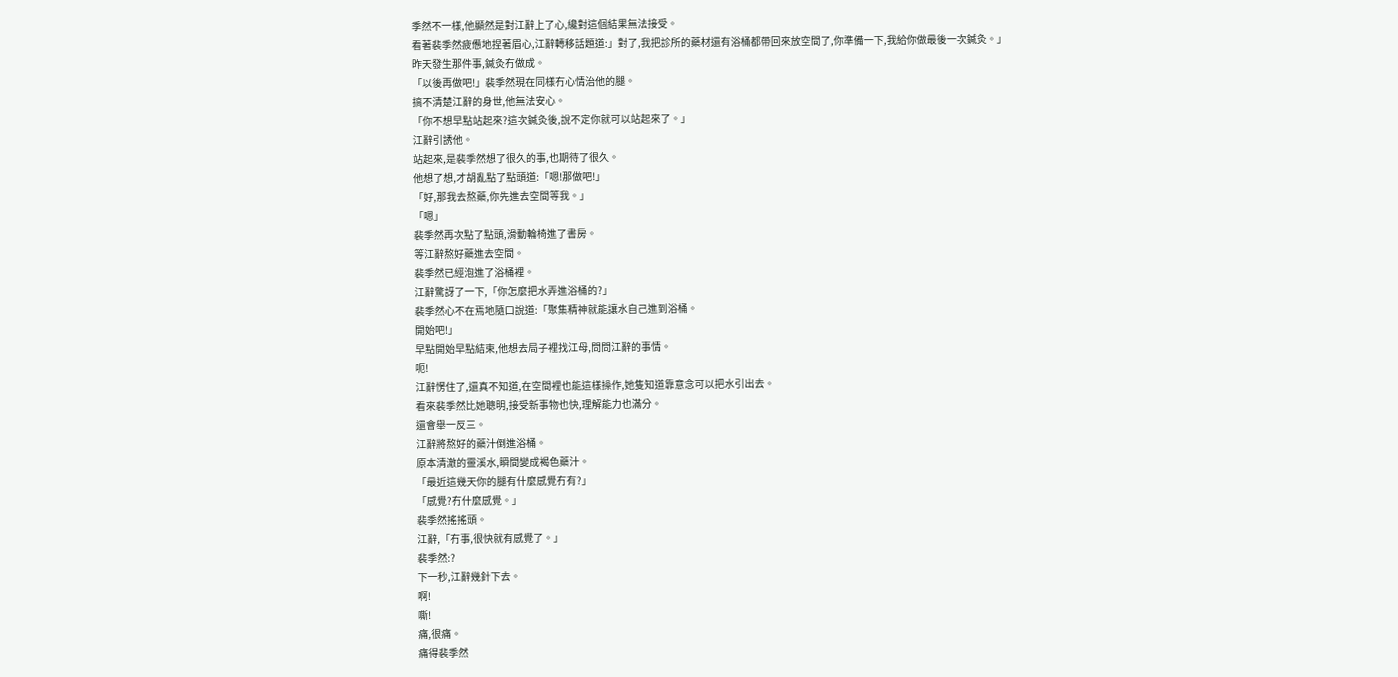季然不一樣,他顯然是對江辭上了心,纔對這個結果無法接受。
看著裴季然疲憊地捏著眉心,江辭轉移話題道:」對了,我把診所的藥材還有浴桶都帶回來放空間了,你準備一下,我給你做最後一次鍼灸。」
昨天發生那件事,鍼灸冇做成。
「以後再做吧!」裴季然現在同樣冇心情治他的腿。
搞不清楚江辭的身世,他無法安心。
「你不想早點站起來?這次鍼灸後,說不定你就可以站起來了。」
江辭引誘他。
站起來,是裴季然想了很久的事,也期待了很久。
他想了想,才胡亂點了點頭道:「嗯!那做吧!」
「好,那我去熬藥,你先進去空間等我。」
「嗯」
裴季然再次點了點頭,滑動輪椅進了書房。
等江辭熬好藥進去空間。
裴季然已經泡進了浴桶裡。
江辭驚訝了一下,「你怎麼把水弄進浴桶的?」
裴季然心不在焉地隨口說道:「聚集精神就能讓水自己進到浴桶。
開始吧!」
早點開始早點結束,他想去局子裡找江母,問問江辭的事情。
呃!
江辭愣住了,還真不知道,在空間裡也能這樣操作,她隻知道靠意念可以把水引出去。
看來裴季然比她聰明,接受新事物也快,理解能力也滿分。
還會舉一反三。
江辭將熬好的藥汁倒進浴桶。
原本清澈的靈溪水,瞬間變成褐色藥汁。
「最近這幾天你的腿有什麼感覺冇有?」
「感覺?冇什麼感覺。」
裴季然搖搖頭。
江辭,「冇事,很快就有感覺了。」
裴季然:?
下一秒,江辭幾針下去。
啊!
嘶!
痛,很痛。
痛得裴季然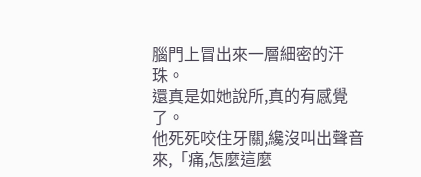腦門上冒出來一層細密的汗珠。
還真是如她說所,真的有感覺了。
他死死咬住牙關,纔沒叫出聲音來,「痛,怎麼這麼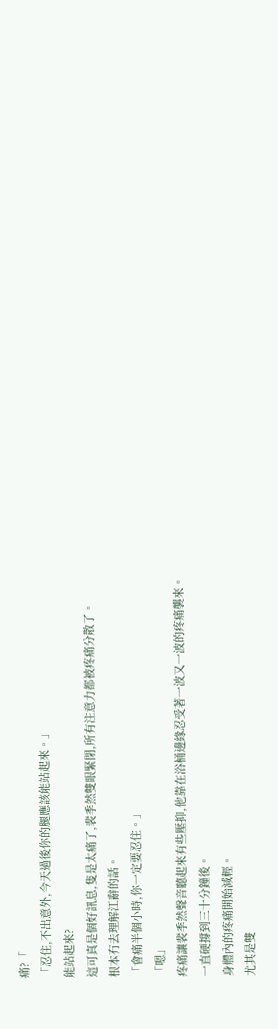痛?「
「忍住,不出意外,今天過後你的腿應該能站起來。」
能站起來?
這可真是個好訊息,隻是太痛了,裴季然雙眼緊閉,所有注意力都被疼痛分散了。
根本冇去理解江辭的話。
「會痛半個小時,你一定要忍住。」
「嗯」
疼痛讓裴季然聲音聽起來有些壓抑,他靠在浴桶邊緣忍受著一波又一波的疼痛襲來。
一直硬撐到三十分鐘後。
身體內的疼痛開始減輕。
尤其是雙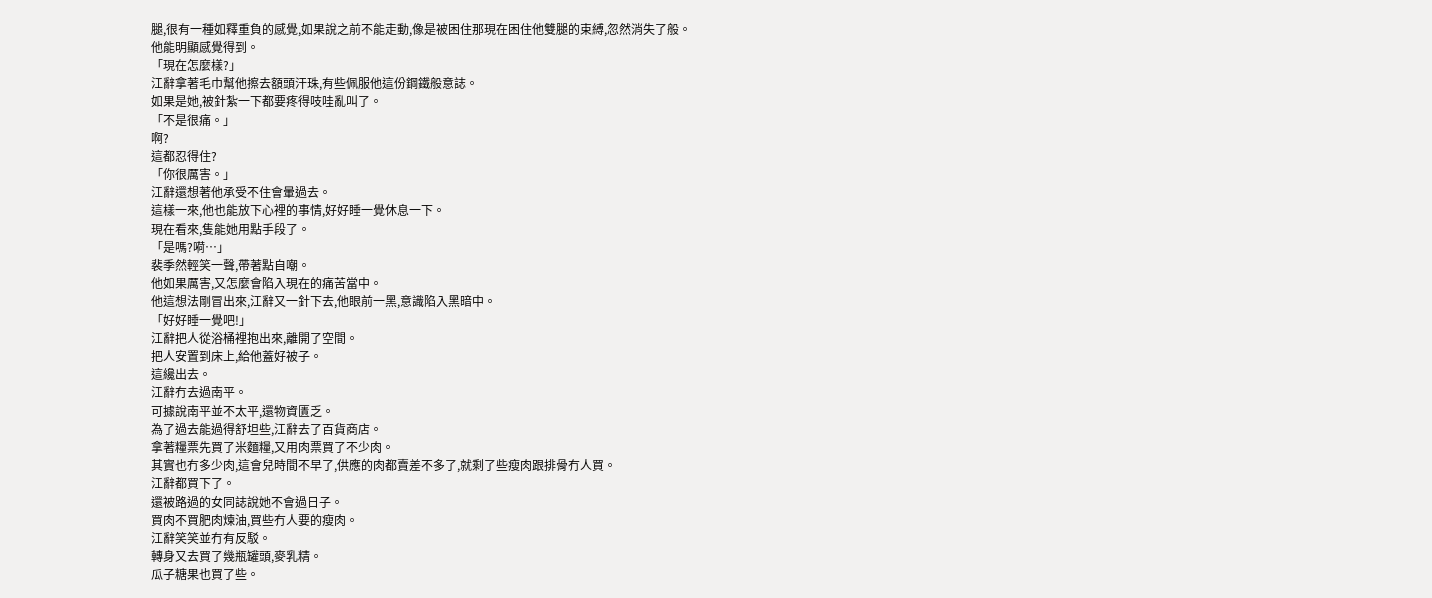腿,很有一種如釋重負的感覺,如果說之前不能走動,像是被困住那現在困住他雙腿的束縛,忽然消失了般。
他能明顯感覺得到。
「現在怎麼樣?」
江辭拿著毛巾幫他擦去額頭汗珠,有些佩服他這份鋼鐵般意誌。
如果是她,被針紮一下都要疼得吱哇亂叫了。
「不是很痛。」
啊?
這都忍得住?
「你很厲害。」
江辭還想著他承受不住會暈過去。
這樣一來,他也能放下心裡的事情,好好睡一覺休息一下。
現在看來,隻能她用點手段了。
「是嗎?嗬…」
裴季然輕笑一聲,帶著點自嘲。
他如果厲害,又怎麼會陷入現在的痛苦當中。
他這想法剛冒出來,江辭又一針下去,他眼前一黑,意識陷入黑暗中。
「好好睡一覺吧!」
江辭把人從浴桶裡抱出來,離開了空間。
把人安置到床上,給他蓋好被子。
這纔出去。
江辭冇去過南平。
可據說南平並不太平,還物資匱乏。
為了過去能過得舒坦些,江辭去了百貨商店。
拿著糧票先買了米麵糧,又用肉票買了不少肉。
其實也冇多少肉,這會兒時間不早了,供應的肉都賣差不多了,就剩了些瘦肉跟排骨冇人買。
江辭都買下了。
還被路過的女同誌說她不會過日子。
買肉不買肥肉煉油,買些冇人要的瘦肉。
江辭笑笑並冇有反駁。
轉身又去買了幾瓶罐頭,麥乳精。
瓜子糖果也買了些。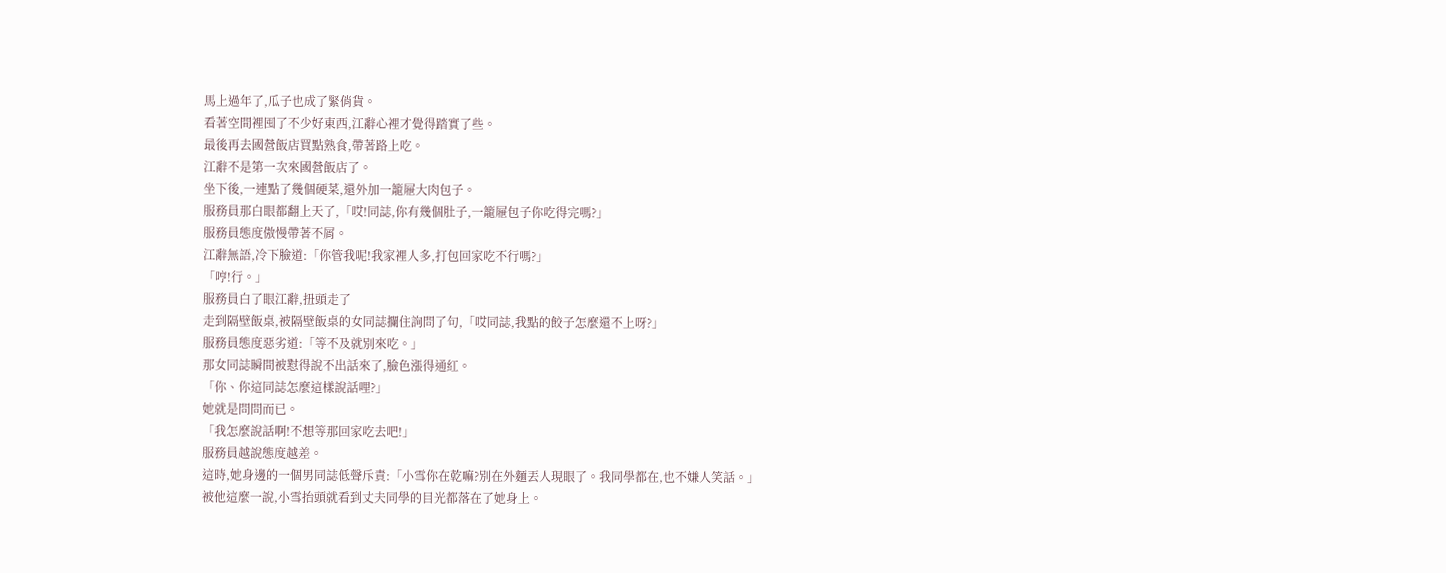馬上過年了,瓜子也成了緊俏貨。
看著空間裡囤了不少好東西,江辭心裡才覺得踏實了些。
最後再去國營飯店買點熟食,帶著路上吃。
江辭不是第一次來國營飯店了。
坐下後,一連點了幾個硬菜,還外加一籠屜大肉包子。
服務員那白眼都翻上天了,「哎!同誌,你有幾個肚子,一籠屜包子你吃得完嗎?」
服務員態度傲慢帶著不屑。
江辭無語,冷下臉道:「你管我呢!我家裡人多,打包回家吃不行嗎?」
「哼!行。」
服務員白了眼江辭,扭頭走了
走到隔壁飯桌,被隔壁飯桌的女同誌攔住詢問了句,「哎同誌,我點的餃子怎麼還不上呀?」
服務員態度惡劣道:「等不及就別來吃。」
那女同誌瞬間被懟得說不出話來了,臉色漲得通紅。
「你、你這同誌怎麼這樣說話哩?」
她就是問問而已。
「我怎麼說話啊!不想等那回家吃去吧!」
服務員越說態度越差。
這時,她身邊的一個男同誌低聲斥責:「小雪你在乾嘛?別在外麵丟人現眼了。我同學都在,也不嫌人笑話。」
被他這麼一說,小雪抬頭就看到丈夫同學的目光都落在了她身上。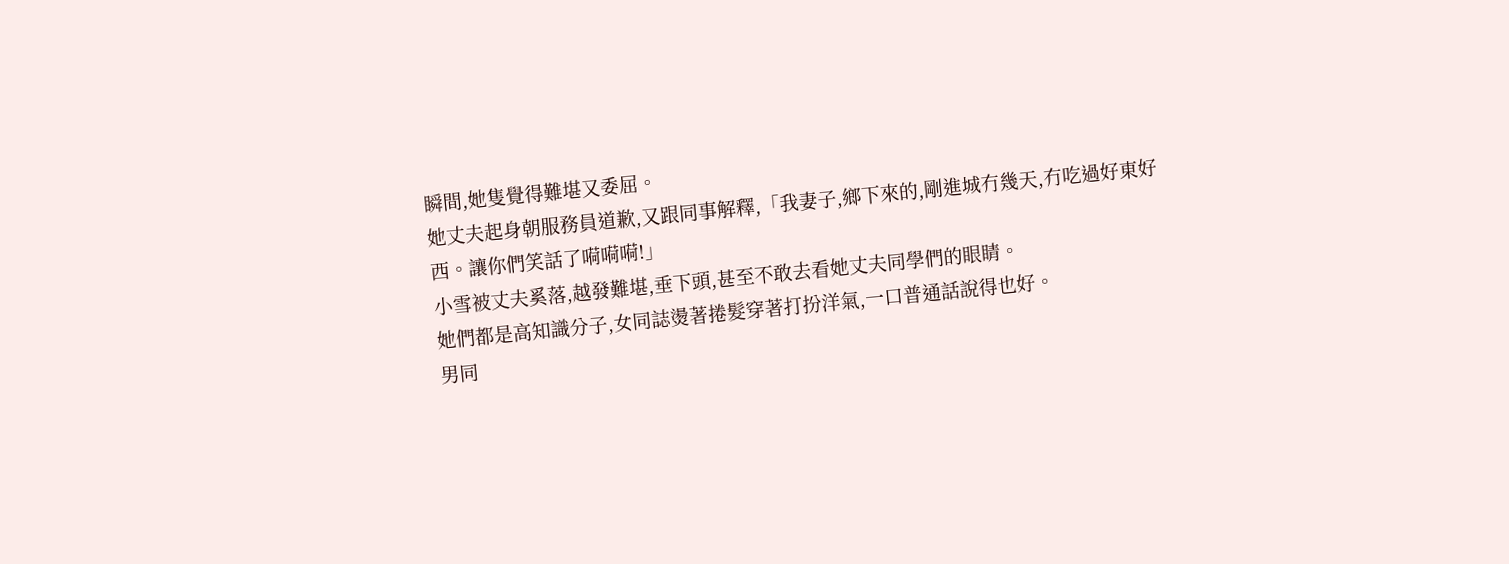瞬間,她隻覺得難堪又委屈。
她丈夫起身朝服務員道歉,又跟同事解釋,「我妻子,鄉下來的,剛進城冇幾天,冇吃過好東好西。讓你們笑話了嗬嗬嗬!」
小雪被丈夫奚落,越發難堪,垂下頭,甚至不敢去看她丈夫同學們的眼睛。
她們都是高知識分子,女同誌燙著捲髮穿著打扮洋氣,一口普通話說得也好。
男同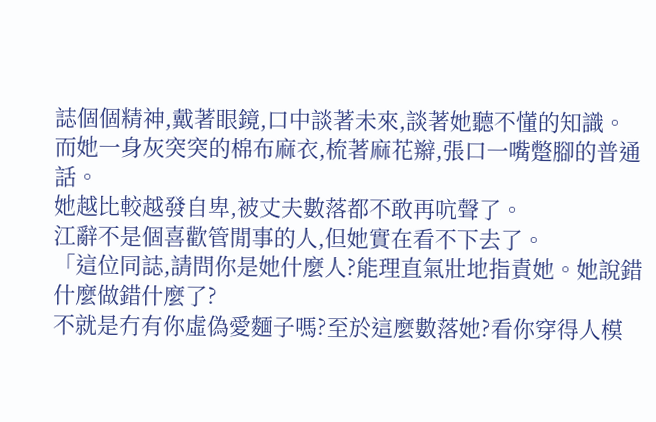誌個個精神,戴著眼鏡,口中談著未來,談著她聽不懂的知識。
而她一身灰突突的棉布麻衣,梳著麻花辮,張口一嘴蹩腳的普通話。
她越比較越發自卑,被丈夫數落都不敢再吭聲了。
江辭不是個喜歡管閒事的人,但她實在看不下去了。
「這位同誌,請問你是她什麼人?能理直氣壯地指責她。她說錯什麼做錯什麼了?
不就是冇有你虛偽愛麵子嗎?至於這麼數落她?看你穿得人模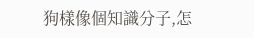狗樣像個知識分子,怎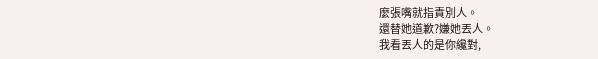麼張嘴就指責別人。
還替她道歉?嫌她丟人。
我看丟人的是你纔對,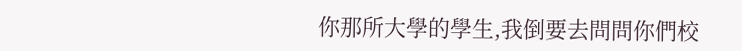你那所大學的學生,我倒要去問問你們校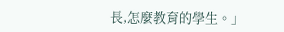長,怎麼教育的學生。」